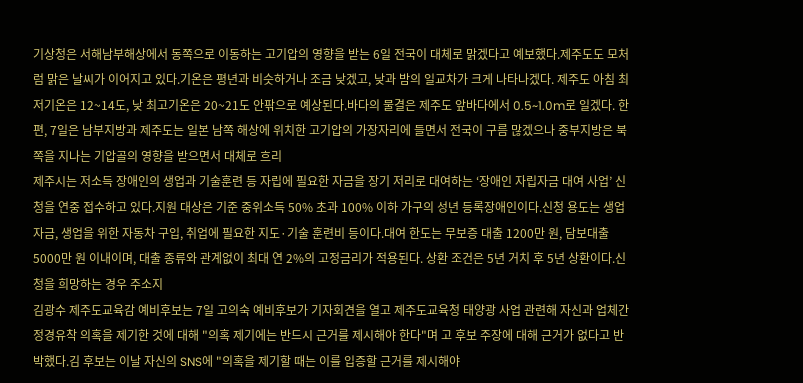기상청은 서해남부해상에서 동쪽으로 이동하는 고기압의 영향을 받는 6일 전국이 대체로 맑겠다고 예보했다.제주도도 모처럼 맑은 날씨가 이어지고 있다.기온은 평년과 비슷하거나 조금 낮겠고, 낮과 밤의 일교차가 크게 나타나겠다. 제주도 아침 최저기온은 12~14도, 낮 최고기온은 20~21도 안팎으로 예상된다.바다의 물결은 제주도 앞바다에서 0.5~1.0m로 일겠다. 한편, 7일은 남부지방과 제주도는 일본 남쪽 해상에 위치한 고기압의 가장자리에 들면서 전국이 구름 많겠으나 중부지방은 북쪽을 지나는 기압골의 영향을 받으면서 대체로 흐리
제주시는 저소득 장애인의 생업과 기술훈련 등 자립에 필요한 자금을 장기 저리로 대여하는 ‘장애인 자립자금 대여 사업’ 신청을 연중 접수하고 있다.지원 대상은 기준 중위소득 50% 초과 100% 이하 가구의 성년 등록장애인이다.신청 용도는 생업자금, 생업을 위한 자동차 구입, 취업에 필요한 지도·기술 훈련비 등이다.대여 한도는 무보증 대출 1200만 원, 담보대출 5000만 원 이내이며, 대출 종류와 관계없이 최대 연 2%의 고정금리가 적용된다. 상환 조건은 5년 거치 후 5년 상환이다.신청을 희망하는 경우 주소지
김광수 제주도교육감 예비후보는 7일 고의숙 예비후보가 기자회견을 열고 제주도교육청 태양광 사업 관련해 자신과 업체간 정경유착 의혹을 제기한 것에 대해 "의혹 제기에는 반드시 근거를 제시해야 한다"며 고 후보 주장에 대해 근거가 없다고 반박했다.김 후보는 이날 자신의 SNS에 "의혹을 제기할 때는 이를 입증할 근거를 제시해야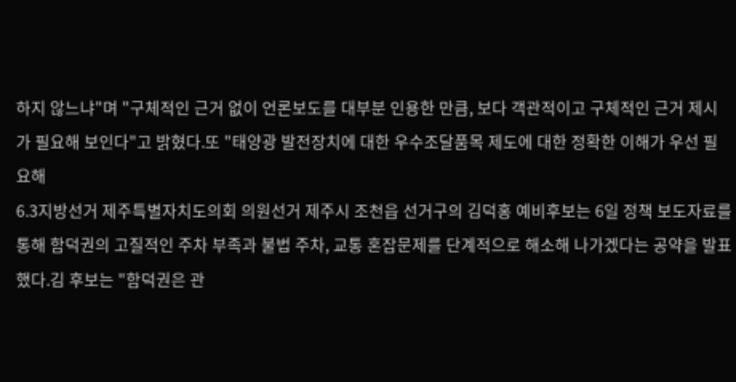하지 않느냐"며 "구체적인 근거 없이 언론보도를 대부분 인용한 만큼, 보다 객관적이고 구체적인 근거 제시가 필요해 보인다"고 밝혔다.또 "태양광 발전장치에 대한 우수조달품목 제도에 대한 정확한 이해가 우선 필요해
6.3지방선거 제주특별자치도의회 의원선거 제주시 조천읍 선거구의 김덕홍 예비후보는 6일 정책 보도자료를 통해 함덕권의 고질적인 주차 부족과 불법 주차, 교통 혼잡문제를 단계적으로 해소해 나가겠다는 공약을 발표했다.김 후보는 "함덕권은 관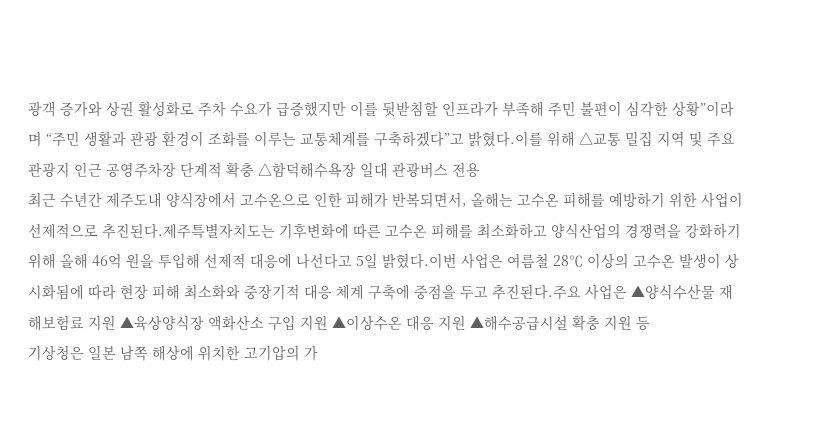광객 증가와 상권 활성화로 주차 수요가 급증했지만 이를 뒷받침할 인프라가 부족해 주민 불편이 심각한 상황”이라며 “주민 생활과 관광 환경이 조화를 이루는 교통체계를 구축하겠다”고 밝혔다.이를 위해 △교통 밀집 지역 및 주요 관광지 인근 공영주차장 단계적 확충 △함덕해수욕장 일대 관광버스 전용
최근 수년간 제주도내 양식장에서 고수온으로 인한 피해가 반복되면서, 올해는 고수온 피해를 예방하기 위한 사업이 선제적으로 추진된다.제주특별자치도는 기후변화에 따른 고수온 피해를 최소화하고 양식산업의 경쟁력을 강화하기 위해 올해 46억 원을 투입해 선제적 대응에 나선다고 5일 밝혔다.이번 사업은 여름철 28℃ 이상의 고수온 발생이 상시화됨에 따라 현장 피해 최소화와 중장기적 대응 체계 구축에 중점을 두고 추진된다.주요 사업은 ▲양식수산물 재해보험료 지원 ▲육상양식장 액화산소 구입 지원 ▲이상수온 대응 지원 ▲해수공급시설 확충 지원 등
기상청은 일본 남쪽 해상에 위치한 고기압의 가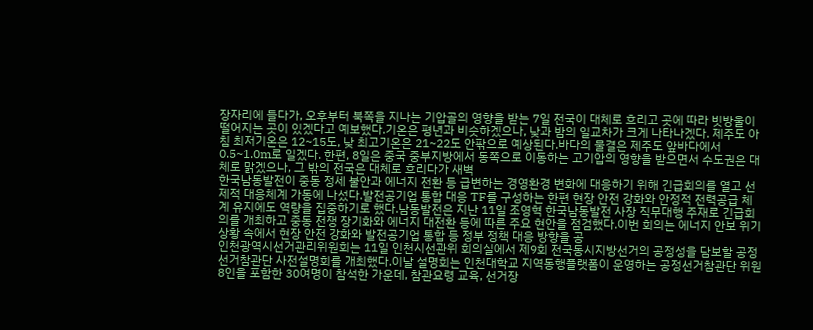장자리에 들다가, 오후부터 북쪽을 지나는 기압골의 영향을 받는 7일 전국이 대체로 흐리고 곳에 따라 빗방울이 떨어지는 곳이 있겠다고 예보했다.기온은 평년과 비슷하겠으나, 낮과 밤의 일교차가 크게 나타나겠다. 제주도 아침 최저기온은 12~15도, 낮 최고기온은 21~22도 안팎으로 예상된다.바다의 물결은 제주도 앞바다에서 0.5~1.0m로 일겠다. 한편, 8일은 중국 중부지방에서 동쪽으로 이동하는 고기압의 영향을 받으면서 수도권은 대체로 맑겠으나, 그 밖의 전국은 대체로 흐리다가 새벽
한국남동발전이 중동 정세 불안과 에너지 전환 등 급변하는 경영환경 변화에 대응하기 위해 긴급회의를 열고 선제적 대응체계 가동에 나섰다.발전공기업 통합 대응 TF를 구성하는 한편 현장 안전 강화와 안정적 전력공급 체계 유지에도 역량을 집중하기로 했다.남동발전은 지난 11일 조영혁 한국남동발전 사장 직무대행 주재로 긴급회의를 개최하고 중동 전쟁 장기화와 에너지 대전환 등에 따른 주요 현안을 점검했다.이번 회의는 에너지 안보 위기 상황 속에서 현장 안전 강화와 발전공기업 통합 등 정부 정책 대응 방향을 공
인천광역시선거관리위원회는 11일 인천시선관위 회의실에서 제9회 전국동시지방선거의 공정성을 담보할 공정선거참관단 사전설명회를 개최했다.이날 설명회는 인천대학교 지역동행플랫폼이 운영하는 공정선거참관단 위원 8인을 포함한 30여명이 참석한 가운데, 참관요령 교육, 선거장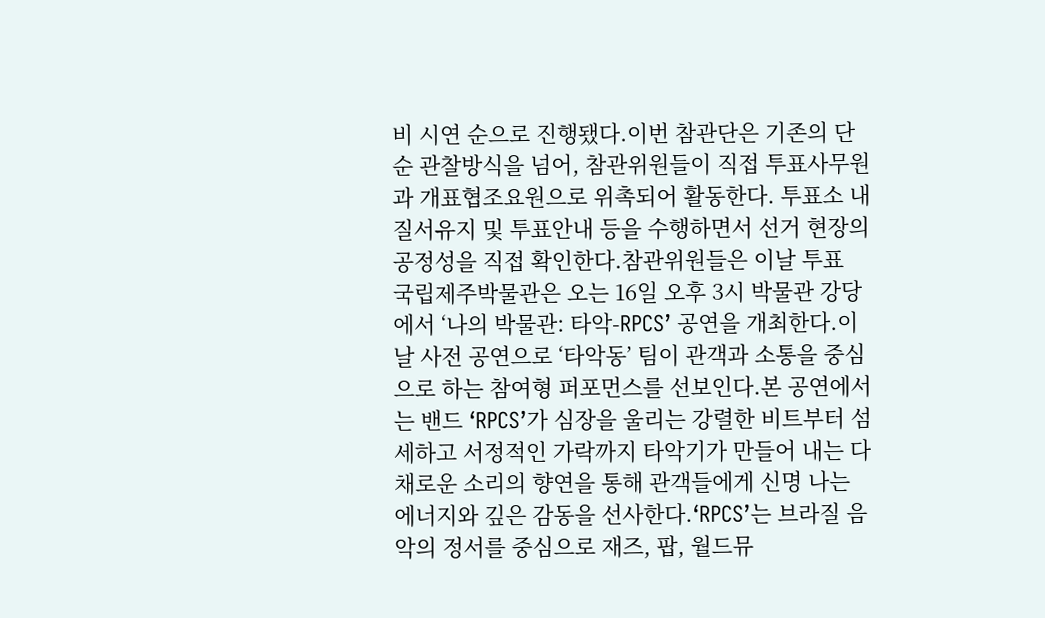비 시연 순으로 진행됐다.이번 참관단은 기존의 단순 관찰방식을 넘어, 참관위원들이 직접 투표사무원과 개표협조요원으로 위촉되어 활동한다. 투표소 내 질서유지 및 투표안내 등을 수행하면서 선거 현장의 공정성을 직접 확인한다.참관위원들은 이날 투표
국립제주박물관은 오는 16일 오후 3시 박물관 강당에서 ‘나의 박물관: 타악-RPCS’ 공연을 개최한다.이날 사전 공연으로 ‘타악동’ 팀이 관객과 소통을 중심으로 하는 참여형 퍼포먼스를 선보인다.본 공연에서는 밴드 ‘RPCS’가 심장을 울리는 강렬한 비트부터 섬세하고 서정적인 가락까지 타악기가 만들어 내는 다채로운 소리의 향연을 통해 관객들에게 신명 나는 에너지와 깊은 감동을 선사한다.‘RPCS’는 브라질 음악의 정서를 중심으로 재즈, 팝, 월드뮤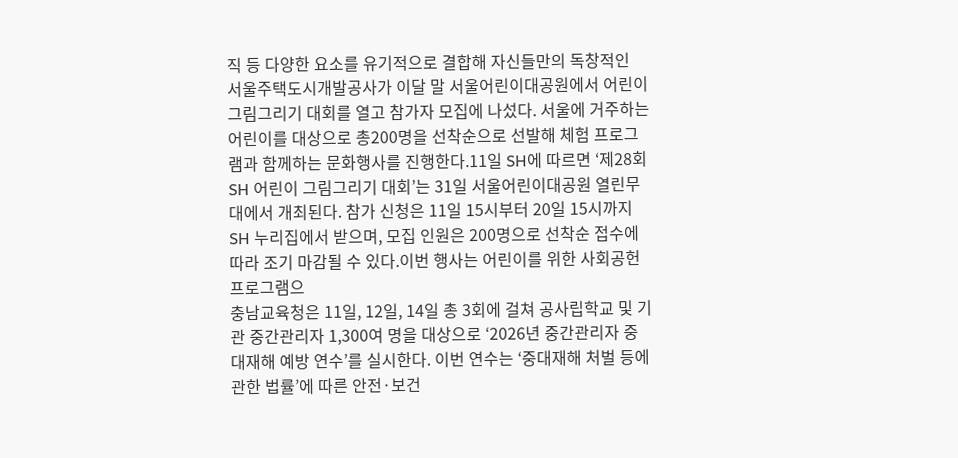직 등 다양한 요소를 유기적으로 결합해 자신들만의 독창적인
서울주택도시개발공사가 이달 말 서울어린이대공원에서 어린이 그림그리기 대회를 열고 참가자 모집에 나섰다. 서울에 거주하는 어린이를 대상으로 총200명을 선착순으로 선발해 체험 프로그램과 함께하는 문화행사를 진행한다.11일 SH에 따르면 ‘제28회 SH 어린이 그림그리기 대회’는 31일 서울어린이대공원 열린무대에서 개최된다. 참가 신청은 11일 15시부터 20일 15시까지 SH 누리집에서 받으며, 모집 인원은 200명으로 선착순 접수에 따라 조기 마감될 수 있다.이번 행사는 어린이를 위한 사회공헌 프로그램으
충남교육청은 11일, 12일, 14일 총 3회에 걸쳐 공사립학교 및 기관 중간관리자 1,300여 명을 대상으로 ‘2026년 중간관리자 중대재해 예방 연수’를 실시한다. 이번 연수는 ‘중대재해 처벌 등에 관한 법률’에 따른 안전·보건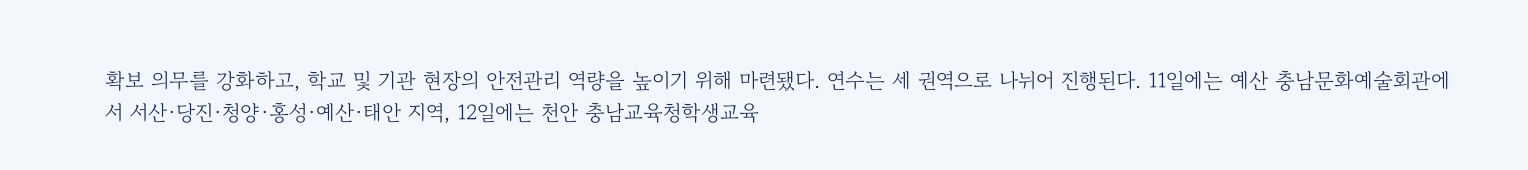확보 의무를 강화하고, 학교 및 기관 현장의 안전관리 역량을 높이기 위해 마련됐다. 연수는 세 권역으로 나뉘어 진행된다. 11일에는 예산 충남문화예술회관에서 서산·당진·청양·홍성·예산·태안 지역, 12일에는 천안 충남교육청학생교육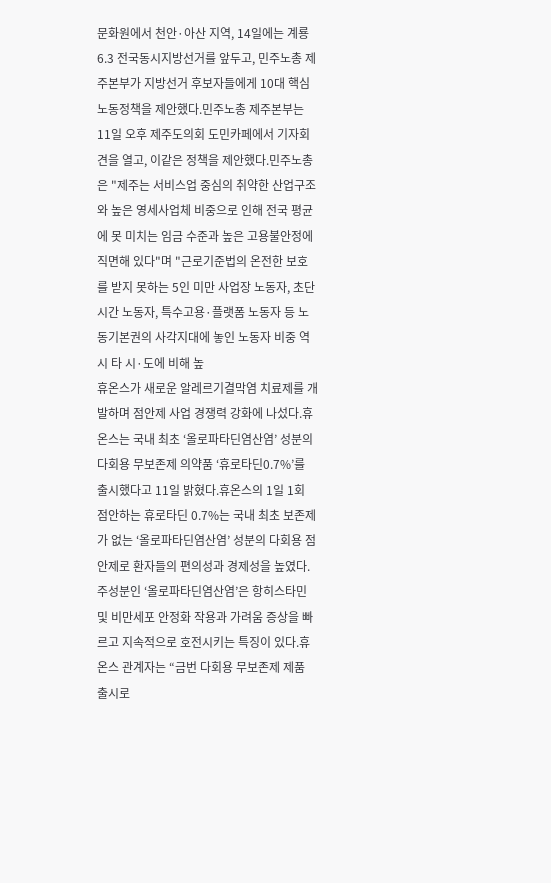문화원에서 천안·아산 지역, 14일에는 계룡
6.3 전국동시지방선거를 앞두고, 민주노총 제주본부가 지방선거 후보자들에게 10대 핵심 노동정책을 제안했다.민주노총 제주본부는 11일 오후 제주도의회 도민카페에서 기자회견을 열고, 이같은 정책을 제안했다.민주노총은 "제주는 서비스업 중심의 취약한 산업구조와 높은 영세사업체 비중으로 인해 전국 평균에 못 미치는 임금 수준과 높은 고용불안정에 직면해 있다"며 "근로기준법의 온전한 보호를 받지 못하는 5인 미만 사업장 노동자, 초단시간 노동자, 특수고용·플랫폼 노동자 등 노동기본권의 사각지대에 놓인 노동자 비중 역시 타 시·도에 비해 높
휴온스가 새로운 알레르기결막염 치료제를 개발하며 점안제 사업 경쟁력 강화에 나섰다.휴온스는 국내 최초 ‘올로파타딘염산염’ 성분의 다회용 무보존제 의약품 ‘휴로타딘0.7%’를 출시했다고 11일 밝혔다.휴온스의 1일 1회 점안하는 휴로타딘 0.7%는 국내 최초 보존제가 없는 ‘올로파타딘염산염’ 성분의 다회용 점안제로 환자들의 편의성과 경제성을 높였다.주성분인 ‘올로파타딘염산염’은 항히스타민 및 비만세포 안정화 작용과 가려움 증상을 빠르고 지속적으로 호전시키는 특징이 있다.휴온스 관계자는 “금번 다회용 무보존제 제품 출시로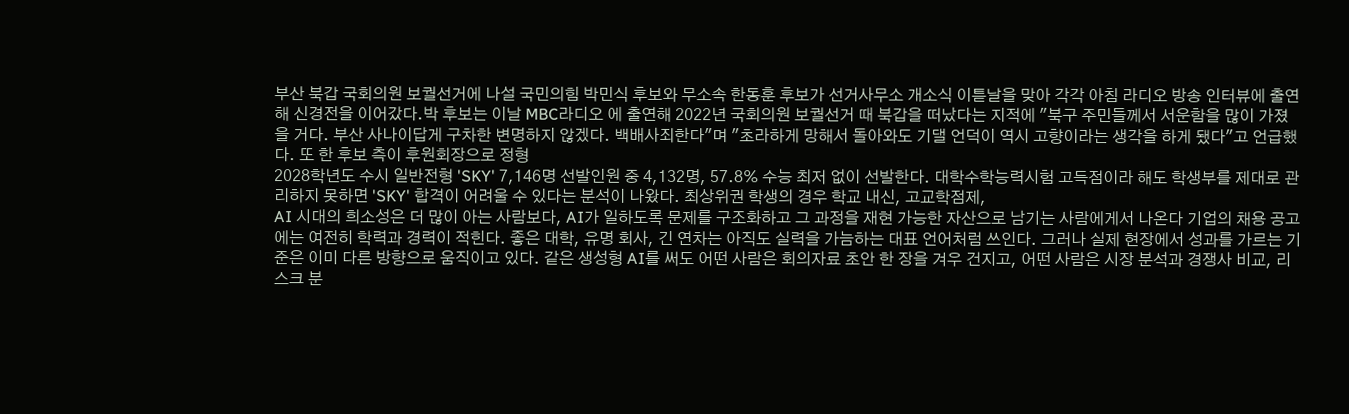부산 북갑 국회의원 보궐선거에 나설 국민의힘 박민식 후보와 무소속 한동훈 후보가 선거사무소 개소식 이튿날을 맞아 각각 아침 라디오 방송 인터뷰에 출연해 신경전을 이어갔다.박 후보는 이날 MBC라디오 에 출연해 2022년 국회의원 보궐선거 때 북갑을 떠났다는 지적에 "북구 주민들께서 서운함을 많이 가졌을 거다. 부산 사나이답게 구차한 변명하지 않겠다. 백배사죄한다"며 "초라하게 망해서 돌아와도 기댈 언덕이 역시 고향이라는 생각을 하게 됐다"고 언급했다. 또 한 후보 측이 후원회장으로 정형
2028학년도 수시 일반전형 'SKY' 7,146명 선발인원 중 4,132명, 57.8% 수능 최저 없이 선발한다. 대학수학능력시험 고득점이라 해도 학생부를 제대로 관리하지 못하면 'SKY' 합격이 어려울 수 있다는 분석이 나왔다. 최상위권 학생의 경우 학교 내신, 고교학점제,
AI 시대의 희소성은 더 많이 아는 사람보다, AI가 일하도록 문제를 구조화하고 그 과정을 재현 가능한 자산으로 남기는 사람에게서 나온다 기업의 채용 공고에는 여전히 학력과 경력이 적힌다. 좋은 대학, 유명 회사, 긴 연차는 아직도 실력을 가늠하는 대표 언어처럼 쓰인다. 그러나 실제 현장에서 성과를 가르는 기준은 이미 다른 방향으로 움직이고 있다. 같은 생성형 AI를 써도 어떤 사람은 회의자료 초안 한 장을 겨우 건지고, 어떤 사람은 시장 분석과 경쟁사 비교, 리스크 분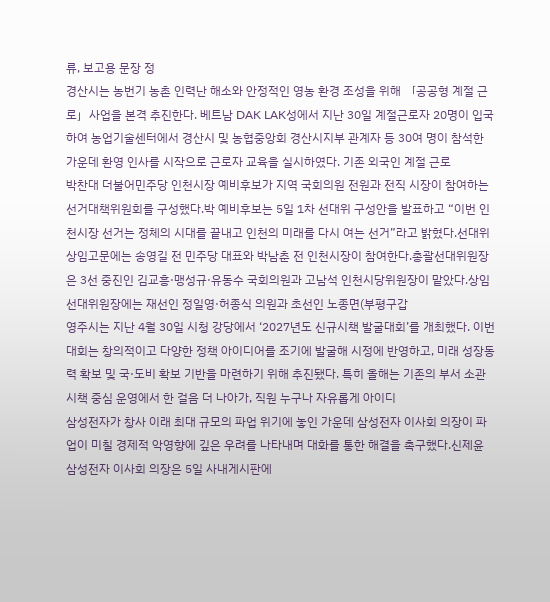류, 보고용 문장 정
경산시는 농번기 농촌 인력난 해소와 안정적인 영농 환경 조성을 위해 「공공형 계절 근로」사업을 본격 추진한다. 베트남 DAK LAK성에서 지난 30일 계절근로자 20명이 입국하여 농업기술센터에서 경산시 및 농협중앙회 경산시지부 관계자 등 30여 명이 참석한 가운데 환영 인사를 시작으로 근로자 교육을 실시하였다. 기존 외국인 계절 근로
박찬대 더불어민주당 인천시장 예비후보가 지역 국회의원 전원과 전직 시장이 참여하는 선거대책위원회를 구성했다.박 예비후보는 5일 1차 선대위 구성안을 발표하고 “이번 인천시장 선거는 정체의 시대를 끝내고 인천의 미래를 다시 여는 선거”라고 밝혔다.선대위 상임고문에는 송영길 전 민주당 대표와 박남춘 전 인천시장이 참여한다.총괄선대위원장은 3선 중진인 김교흥·맹성규·유동수 국회의원과 고남석 인천시당위원장이 맡았다.상임선대위원장에는 재선인 정일영·허종식 의원과 초선인 노종면(부평구갑
영주시는 지난 4월 30일 시청 강당에서 ‘2027년도 신규시책 발굴대회’를 개최했다. 이번 대회는 창의적이고 다양한 정책 아이디어를 조기에 발굴해 시정에 반영하고, 미래 성장동력 확보 및 국·도비 확보 기반을 마련하기 위해 추진됐다. 특히 올해는 기존의 부서 소관 시책 중심 운영에서 한 걸음 더 나아가, 직원 누구나 자유롭게 아이디
삼성전자가 창사 이래 최대 규모의 파업 위기에 놓인 가운데 삼성전자 이사회 의장이 파업이 미칠 경제적 악영향에 깊은 우려를 나타내며 대화를 통한 해결을 촉구했다.신제윤 삼성전자 이사회 의장은 5일 사내게시판에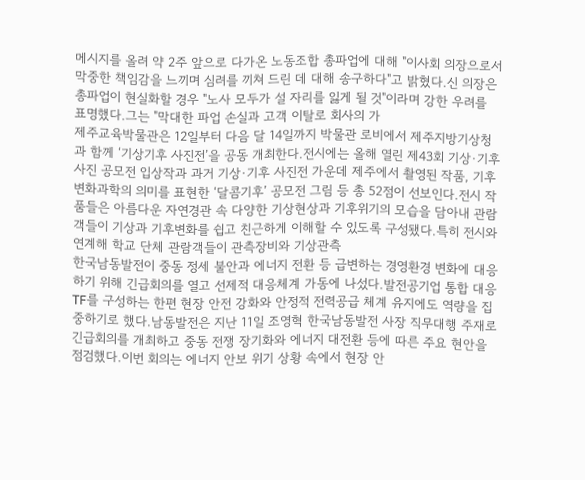메시지를 올려 약 2주 앞으로 다가온 노동조합 총파업에 대해 "이사회 의장으로서 막중한 책임감을 느끼며 심려를 끼쳐 드린 데 대해 송구하다"고 밝혔다.신 의장은 총파업이 현실화할 경우 "노사 모두가 설 자리를 잃게 될 것"이라며 강한 우려를 표명했다.그는 "막대한 파업 손실과 고객 이탈로 회사의 가
제주교육박물관은 12일부터 다음 달 14일까지 박물관 로비에서 제주지방기상청과 함께 ‘기상기후 사진전’을 공동 개최한다.전시에는 올해 열린 제43회 기상·기후 사진 공모전 입상작과 과거 기상·기후 사진전 가운데 제주에서 촬영된 작품, 기후변화과학의 의미를 표현한 ‘달콤기후’ 공모전 그림 등 총 52점이 선보인다.전시 작품들은 아름다운 자연경관 속 다양한 기상현상과 기후위기의 모습을 담아내 관람객들이 기상과 기후변화를 쉽고 친근하게 이해할 수 있도록 구성됐다.특히 전시와 연계해 학교 단체 관람객들이 관측장비와 기상관측
한국남동발전이 중동 정세 불안과 에너지 전환 등 급변하는 경영환경 변화에 대응하기 위해 긴급회의를 열고 선제적 대응체계 가동에 나섰다.발전공기업 통합 대응 TF를 구성하는 한편 현장 안전 강화와 안정적 전력공급 체계 유지에도 역량을 집중하기로 했다.남동발전은 지난 11일 조영혁 한국남동발전 사장 직무대행 주재로 긴급회의를 개최하고 중동 전쟁 장기화와 에너지 대전환 등에 따른 주요 현안을 점검했다.이번 회의는 에너지 안보 위기 상황 속에서 현장 안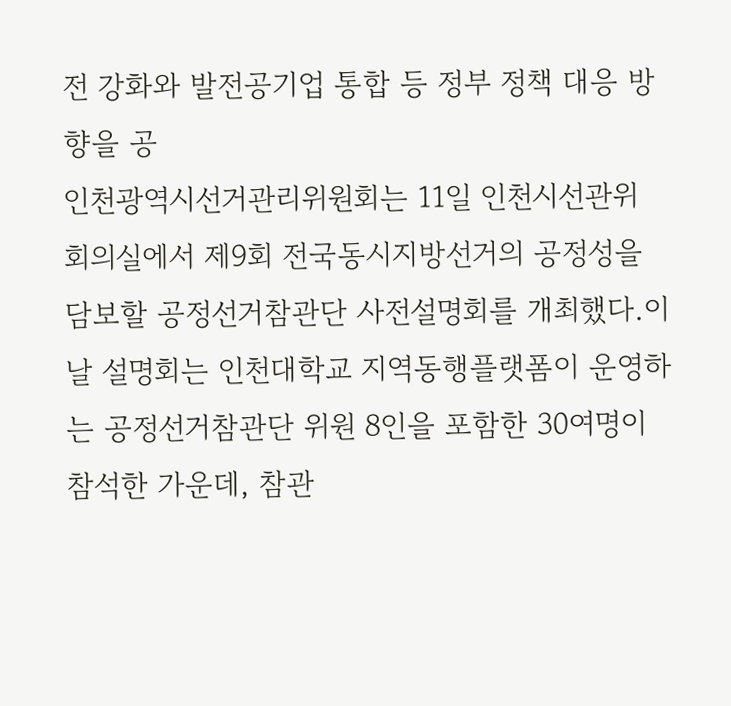전 강화와 발전공기업 통합 등 정부 정책 대응 방향을 공
인천광역시선거관리위원회는 11일 인천시선관위 회의실에서 제9회 전국동시지방선거의 공정성을 담보할 공정선거참관단 사전설명회를 개최했다.이날 설명회는 인천대학교 지역동행플랫폼이 운영하는 공정선거참관단 위원 8인을 포함한 30여명이 참석한 가운데, 참관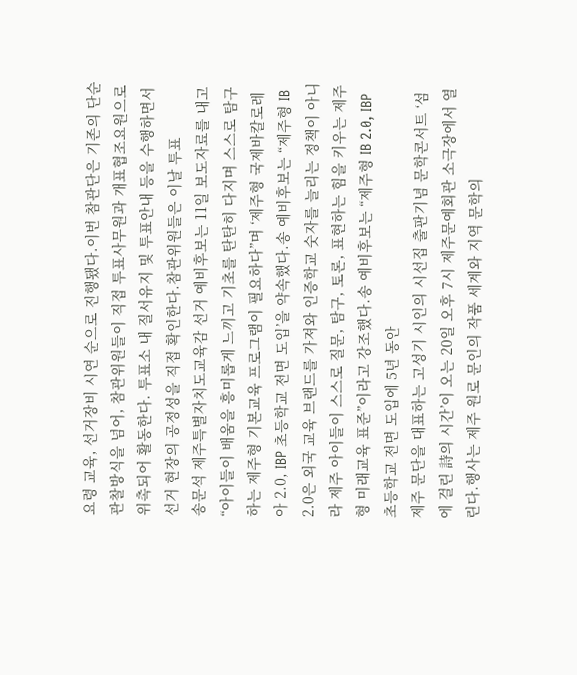요령 교육, 선거장비 시연 순으로 진행됐다.이번 참관단은 기존의 단순 관찰방식을 넘어, 참관위원들이 직접 투표사무원과 개표협조요원으로 위촉되어 활동한다. 투표소 내 질서유지 및 투표안내 등을 수행하면서 선거 현장의 공정성을 직접 확인한다.참관위원들은 이날 투표
송문석 제주특별자치도교육감 선거 예비후보는 11일 보도자료를 내고 “아이들이 배움을 흥미롭게 느끼고 기초를 탄탄히 다지며 스스로 탐구하는 제주형 기본교육 프로그램이 필요하다”며 ‘제주형 국제바칼로레아 2.0, IBP 초등학교 전면 도입’을 약속했다.송 예비후보는 “제주형 IB 2.0은 외국 교육 브랜드를 가져와 인증학교 숫자를 늘리는 정책이 아니라 제주 아이들이 스스로 질문, 탐구, 토론, 표현하는 힘을 키우는 제주형 미래교육 표준”이라고 강조했다.송 예비후보는 “제주형 IB 2.0, IBP 초등학교 전면 도입에 5년 동안
제주 문단을 대표하는 고성기 시인의 시선집 출판기념 문학콘서트 ‘섬에 걸린 詩의 시간’이 오는 20일 오후 7시 제주문예회관 소극장에서 열린다.행사는 제주 원로 문인의 작품 세계와 지역 문학의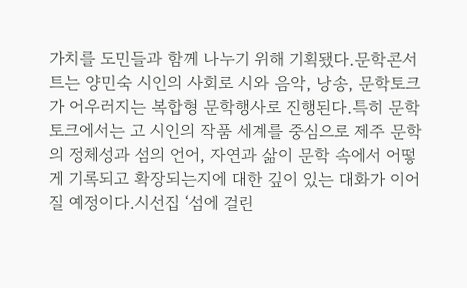가치를 도민들과 함께 나누기 위해 기획됐다.문학콘서트는 양민숙 시인의 사회로 시와 음악, 낭송, 문학토크가 어우러지는 복합형 문학행사로 진행된다.특히 문학토크에서는 고 시인의 작품 세계를 중심으로 제주 문학의 정체성과 섬의 언어, 자연과 삶이 문학 속에서 어떻게 기록되고 확장되는지에 대한 깊이 있는 대화가 이어질 예정이다.시선집 ‘섬에 걸린